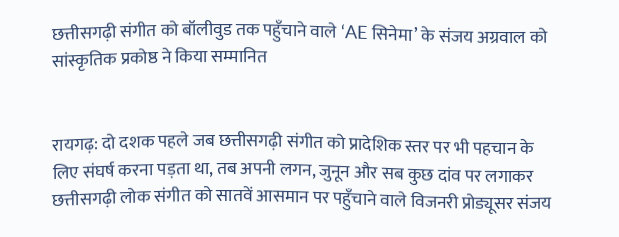छत्तीसगढ़ी संगीत को बॉलीवुड तक पहुँचाने वाले ‘AE सिनेमा’ के संजय अग्रवाल को सांस्कृतिक प्रकोष्ठ ने किया सम्मानित


रायगढ़: दो दशक पहले जब छत्तीसगढ़ी संगीत को प्रादेशिक स्तर पर भी पहचान के लिए संघर्ष करना पड़ता था, तब अपनी लगन, जुनून और सब कुछ दांव पर लगाकर छत्तीसगढ़ी लोक संगीत को सातवें आसमान पर पहुँचाने वाले विजनरी प्रोड्यूसर संजय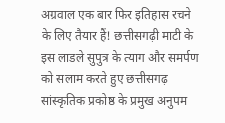अग्रवाल एक बार फिर इतिहास रचने के लिए तैयार हैं! छत्तीसगढ़ी माटी के इस लाडले सुपुत्र के त्याग और समर्पण को सलाम करते हुए छत्तीसगढ़ सांस्कृतिक प्रकोष्ठ के प्रमुख अनुपम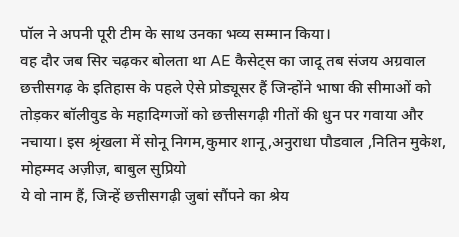पॉल ने अपनी पूरी टीम के साथ उनका भव्य सम्मान किया।
वह दौर जब सिर चढ़कर बोलता था AE कैसेट्स का जादू तब संजय अग्रवाल छत्तीसगढ़ के इतिहास के पहले ऐसे प्रोड्यूसर हैं जिन्होंने भाषा की सीमाओं को तोड़कर बॉलीवुड के महादिग्गजों को छत्तीसगढ़ी गीतों की धुन पर गवाया और नचाया। इस श्रृंखला में सोनू निगम,कुमार शानू,अनुराधा पौडवाल ,नितिन मुकेश, मोहम्मद अज़ीज़, बाबुल सुप्रियो
ये वो नाम हैं, जिन्हें छत्तीसगढ़ी जुबां सौंपने का श्रेय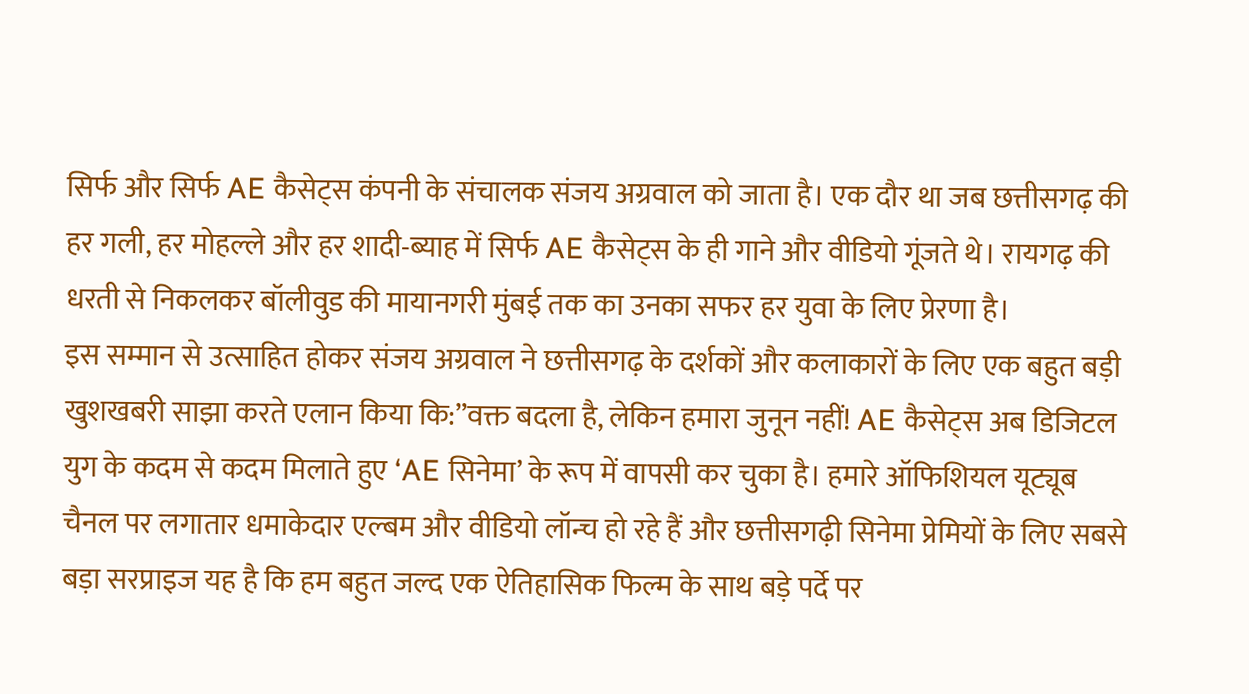सिर्फ और सिर्फ AE कैसेट्स कंपनी के संचालक संजय अग्रवाल को जाता है। एक दौर था जब छत्तीसगढ़ की हर गली, हर मोहल्ले और हर शादी-ब्याह में सिर्फ AE कैसेट्स के ही गाने और वीडियो गूंजते थे। रायगढ़ की धरती से निकलकर बॉलीवुड की मायानगरी मुंबई तक का उनका सफर हर युवा के लिए प्रेरणा है।
इस सम्मान से उत्साहित होकर संजय अग्रवाल ने छत्तीसगढ़ के दर्शकों और कलाकारों के लिए एक बहुत बड़ी खुशखबरी साझा करते एलान किया कि:”वक्त बदला है, लेकिन हमारा जुनून नहीं! AE कैसेट्स अब डिजिटल युग के कदम से कदम मिलाते हुए ‘AE सिनेमा’ के रूप में वापसी कर चुका है। हमारे ऑफिशियल यूट्यूब चैनल पर लगातार धमाकेदार एल्बम और वीडियो लॉन्च हो रहे हैं और छत्तीसगढ़ी सिनेमा प्रेमियों के लिए सबसे बड़ा सरप्राइज यह है कि हम बहुत जल्द एक ऐतिहासिक फिल्म के साथ बड़े पर्दे पर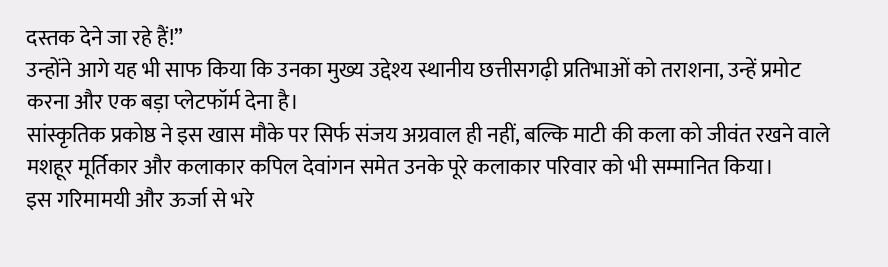दस्तक देने जा रहे हैं!”
उन्होंने आगे यह भी साफ किया कि उनका मुख्य उद्देश्य स्थानीय छत्तीसगढ़ी प्रतिभाओं को तराशना, उन्हें प्रमोट करना और एक बड़ा प्लेटफॉर्म देना है।
सांस्कृतिक प्रकोष्ठ ने इस खास मौके पर सिर्फ संजय अग्रवाल ही नहीं, बल्कि माटी की कला को जीवंत रखने वाले मशहूर मूर्तिकार और कलाकार कपिल देवांगन समेत उनके पूरे कलाकार परिवार को भी सम्मानित किया।
इस गरिमामयी और ऊर्जा से भरे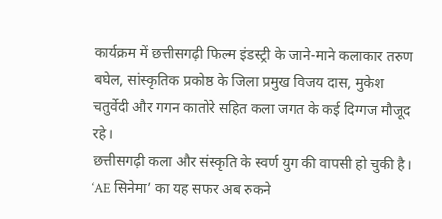कार्यक्रम में छत्तीसगढ़ी फिल्म इंडस्ट्री के जाने-माने कलाकार तरुण बघेल, सांस्कृतिक प्रकोष्ठ के जिला प्रमुख विजय दास, मुकेश चतुर्वेदी और गगन कातोरे सहित कला जगत के कई दिग्गज मौजूद रहे।
छत्तीसगढ़ी कला और संस्कृति के स्वर्ण युग की वापसी हो चुकी है। ‘AE सिनेमा’ का यह सफर अब रुकने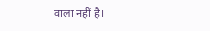वाला नहीं है।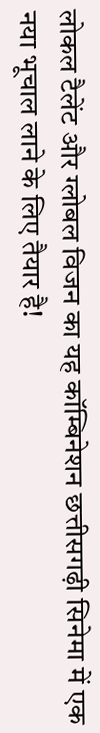लोकल टैलेंट और ग्लोबल विजन का यह कॉम्बिनेशन छत्तीसगढ़ी सिनेमा में एक नया भूचाल लाने के लिए तैयार है!